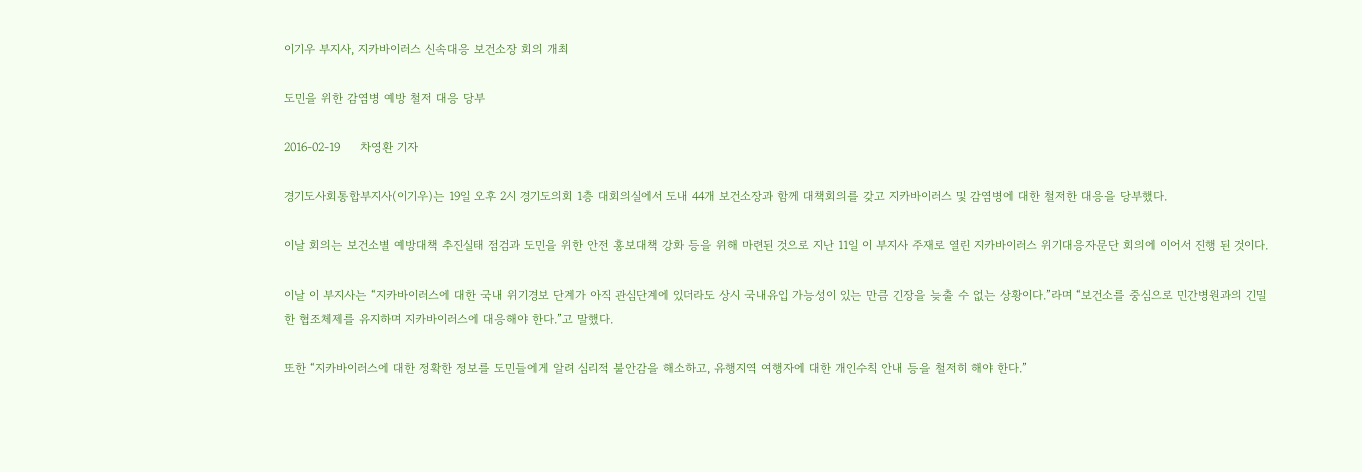이기우 부지사, 지카바이러스 신속대응 보건소장 회의 개최

도민을 위한 감염병 예방 철저 대응 당부

2016-02-19     차영환 기자

경기도사회통합부지사(이기우)는 19일 오후 2시 경기도의회 1층 대회의실에서 도내 44개 보건소장과 함께 대책회의를 갖고 지카바이러스 및 감염병에 대한 철저한 대응을 당부했다.

이날 회의는 보건소별 예방대책 추진실태 점검과 도민을 위한 안전 홍보대책 강화 등을 위해 마련된 것으로 지난 11일 이 부지사 주재로 열린 지카바이러스 위기대응자문단 회의에 이어서 진행 된 것이다.

이날 이 부지사는 “지카바이러스에 대한 국내 위기경보 단계가 아직 관심단계에 있더라도 상시 국내유입 가능성이 있는 만큼 긴장을 늦출 수 없는 상황이다.”라며 “보건소를 중심으로 민간병원과의 긴밀한 협조체제를 유지하며 지카바이러스에 대응해야 한다.”고 말했다.

또한 “지카바이러스에 대한 정확한 정보를 도민들에게 알려 심리적 불안감을 해소하고, 유행지역 여행자에 대한 개인수칙 안내 등을 철저히 해야 한다.”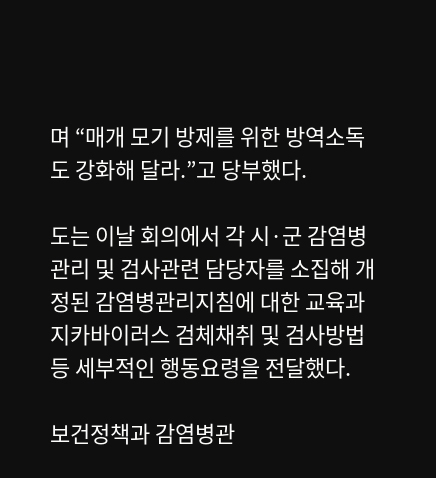며 “매개 모기 방제를 위한 방역소독도 강화해 달라.”고 당부했다.

도는 이날 회의에서 각 시·군 감염병관리 및 검사관련 담당자를 소집해 개정된 감염병관리지침에 대한 교육과 지카바이러스 검체채취 및 검사방법 등 세부적인 행동요령을 전달했다.

보건정책과 감염병관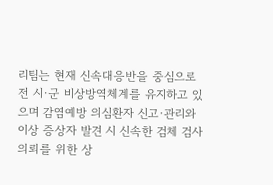리팀는 현재 신속대응반을 중심으로 전 시·군 비상방역체계를 유지하고 있으며 감염예방 의심환자 신고·관리와 이상 증상자 발견 시 신속한 검체 검사의뢰를 위한 상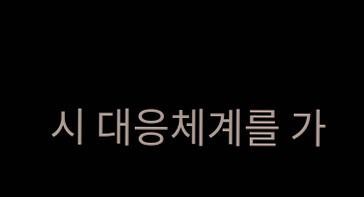시 대응체계를 가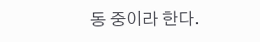동 중이라 한다.